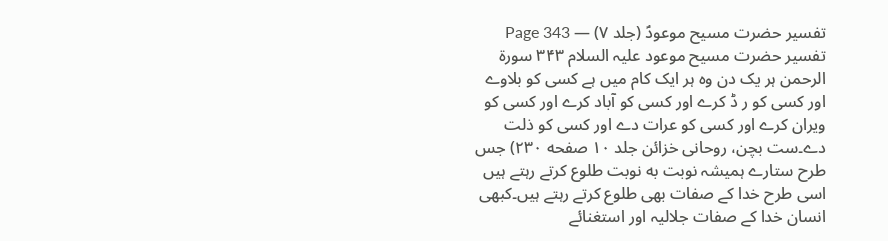تفسیر حضرت مسیح موعودؑ (جلد ۷) — Page 343
تفسیر حضرت مسیح موعود علیہ السلام ۳۴۳ سورة الرحمن ہر یک دن وہ ہر ایک کام میں ہے کسی کو بلاوے اور کسی کو ر ڈ کرے اور کسی کو آباد کرے اور کسی کو ویران کرے اور کسی کو عرات دے اور کسی کو ذلت دے۔ست بچن، روحانی خزائن جلد ۱۰ صفحه ۲۳۰) جس طرح ستارے ہمیشہ نوبت به نوبت طلوع کرتے رہتے ہیں اسی طرح خدا کے صفات بھی طلوع کرتے رہتے ہیں۔کبھی انسان خدا کے صفات جلالیہ اور استغنائے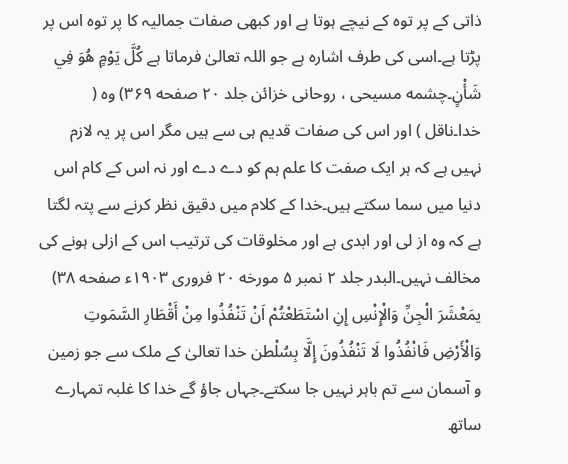ذاتی کے پر توہ کے نیچے ہوتا ہے اور کبھی صفات جمالیہ کا پر توہ اس پر پڑتا ہے۔اسی کی طرف اشارہ ہے جو اللہ تعالیٰ فرماتا ہے كُلَّ يَوْمٍ هُوَ فِي شَأْنٍ۔چشمه مسیحی ، روحانی خزائن جلد ۲۰ صفحه ۳۶۹) وہ ( خدا۔ناقل ) اور اس کی صفات قدیم ہی سے ہیں مگر اس پر یہ لازم نہیں ہے کہ ہر ایک صفت کا علم ہم کو دے دے اور نہ اس کے کام اس دنیا میں سما سکتے ہیں۔خدا کے کلام میں دقیق نظر کرنے سے پتہ لگتا ہے کہ وہ از لی اور ابدی ہے اور مخلوقات کی ترتیب اس کے ازلی ہونے کی مخالف نہیں۔البدر جلد ۲ نمبر ۵ مورخه ۲۰ فروری ۱۹۰۳ء صفحه ۳۸) يمَعْشَرَ الْجِنِّ وَالْإِنْسِ إِنِ اسْتَطَعْتُمْ اَنْ تَنْفُذُوا مِنْ أَقْطَارِ السَّمَوتِ وَالْأَرْضِ فَانْفُذُوا لَا تَنْفُذُونَ إِلَّا بِسُلْطن خدا تعالیٰ کے ملک سے جو زمین و آسمان سے تم باہر نہیں جا سکتے۔جہاں جاؤ گے خدا کا غلبہ تمہارے ساتھ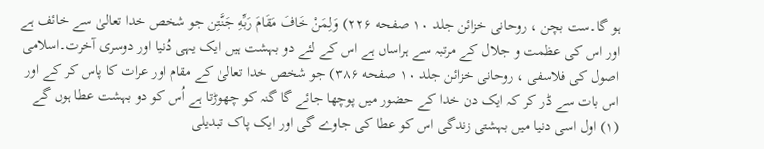ہو گا۔ست بچن ، روحانی خزائن جلد ۱۰ صفحه ۲۲۶) وَلِمَنْ خَافَ مَقَامَ رَبِّهِ جَنَّتِن جو شخص خدا تعالیٰ سے خائف ہے اور اس کی عظمت و جلال کے مرتبہ سے ہراساں ہے اس کے لئے دو بہشت ہیں ایک یہی دُنیا اور دوسری آخرت۔اسلامی اصول کی فلاسفی ، روحانی خزائن جلد ۱۰ صفحه ۳۸۶) جو شخص خدا تعالیٰ کے مقام اور عرات کا پاس کر کے اور اس بات سے ڈر کر کہ ایک دن خدا کے حضور میں پوچھا جائے گا گنہ کو چھوڑتا ہے اُس کو دو بہشت عطا ہوں گے (۱) اول اسی دنیا میں بہشتی زندگی اس کو عطا کی جاوے گی اور ایک پاک تبدیلی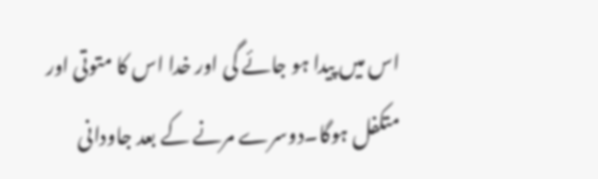اس میں پیدا ہو جائے گی اور خدا اس کا متوتی اور متکفل ہوگا۔دوسرے مرنے کے بعد جاودانی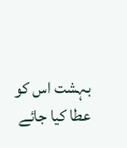بہشت اس کو عطا کیا جائے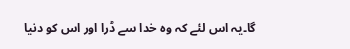گا۔یہ اس لئے کہ وہ خدا سے ڈرا اور اس کو دنیا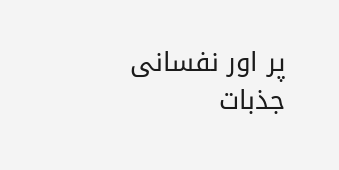پر اور نفسانی جذبات